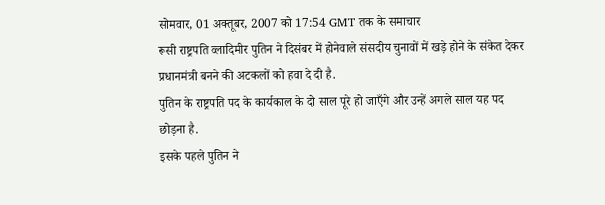सोमवार, 01 अक्तूबर, 2007 को 17:54 GMT तक के समाचार
रूसी राष्ट्रपति व्लादिमीर पुतिन ने दिसंबर में होनेवाले संसदीय चुनावों में खड़े होने के संकेत देकर प्रधानमंत्री बनने की अटकलों को हवा दे दी है.
पुतिन के राष्ट्रपति पद के कार्यकाल के दो साल पूरे हो जाएँगे और उन्हें अगले साल यह पद छोड़ना है.
इसके पहले पुतिन ने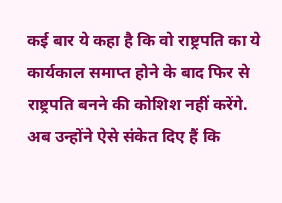कई बार ये कहा है कि वो राष्ट्रपति का ये कार्यकाल समाप्त होने के बाद फिर से राष्ट्रपति बनने की कोशिश नहीं करेंगे.
अब उन्होंने ऐसे संकेत दिए हैं कि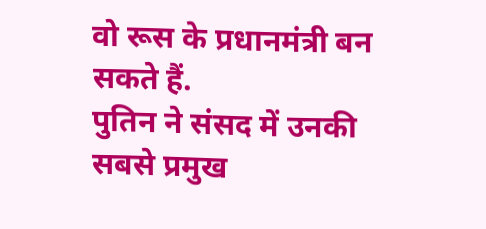वो रूस के प्रधानमंत्री बन सकते हैं.
पुतिन ने संसद में उनकी सबसे प्रमुख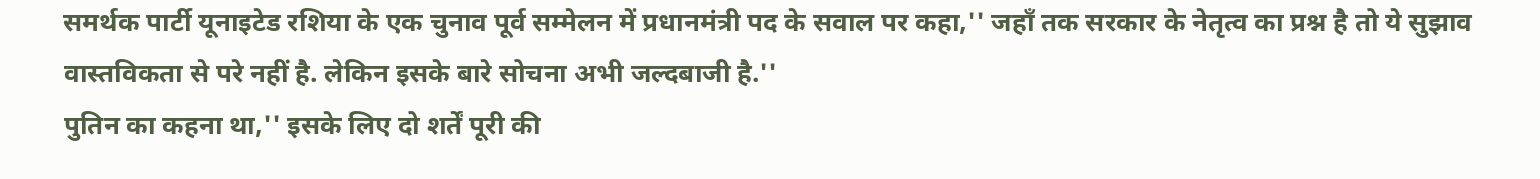समर्थक पार्टी यूनाइटेड रशिया के एक चुनाव पूर्व सम्मेलन में प्रधानमंत्री पद के सवाल पर कहा,'' जहाँ तक सरकार के नेतृत्व का प्रश्न है तो ये सुझाव वास्तविकता से परे नहीं है. लेकिन इसके बारे सोचना अभी जल्दबाजी है.''
पुतिन का कहना था,'' इसके लिए दो शर्तें पूरी की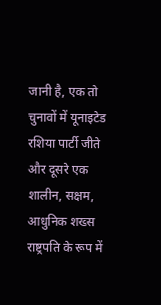जानी है, एक तो चुनावों में यूनाइटेड रशिया पार्टी जीते और दूसरे एक शालीन, सक्षम, आधुनिक शख्स राष्ट्रपति के रूप में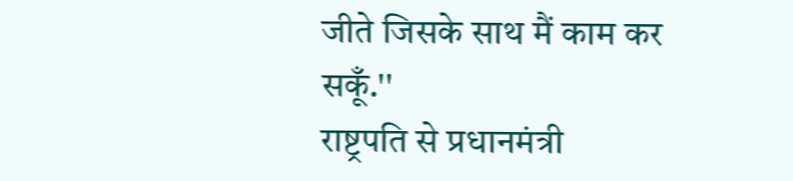जीते जिसके साथ मैं काम कर सकूँ.''
राष्ट्रपति से प्रधानमंत्री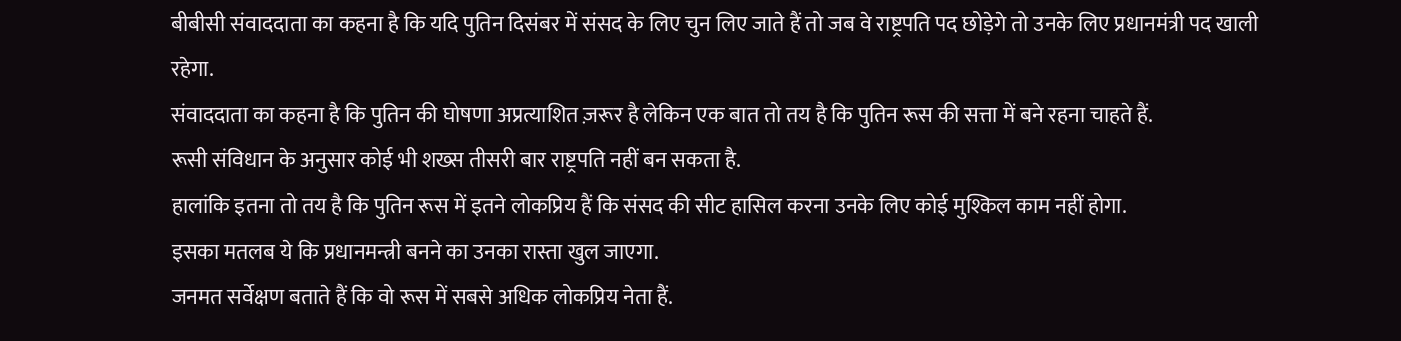बीबीसी संवाददाता का कहना है कि यदि पुतिन दिसंबर में संसद के लिए चुन लिए जाते हैं तो जब वे राष्ट्रपति पद छोड़ेगे तो उनके लिए प्रधानमंत्री पद खाली रहेगा.
संवाददाता का कहना है कि पुतिन की घोषणा अप्रत्याशित ज़रूर है लेकिन एक बात तो तय है कि पुतिन रूस की सत्ता में बने रहना चाहते हैं.
रूसी संविधान के अनुसार कोई भी शख्स तीसरी बार राष्ट्रपति नहीं बन सकता है.
हालांकि इतना तो तय है कि पुतिन रूस में इतने लोकप्रिय हैं कि संसद की सीट हासिल करना उनके लिए कोई मुश्किल काम नहीं होगा.
इसका मतलब ये कि प्रधानमन्त्री बनने का उनका रास्ता खुल जाएगा.
जनमत सर्वेक्षण बताते हैं कि वो रूस में सबसे अधिक लोकप्रिय नेता हैं.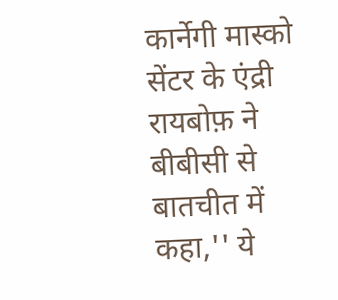कार्नेगी मास्को सेंटर के एंद्री रायबोफ़ ने बीबीसी से बातचीत में कहा,'' ये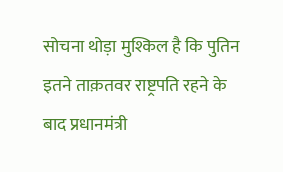सोचना थोड़ा मुश्किल है कि पुतिन इतने ताक़तवर राष्ट्रपति रहने के बाद प्रधानमंत्री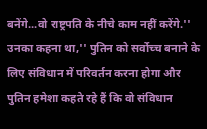बनेंगे...वो राष्ट्रपति के नीचे काम नहीं करेंगे.''
उनका कहना था,'' पुतिन को सर्वोच्च बनाने के लिए संविधान में परिवर्तन करना होगा और पुतिन हमेशा कहते रहे हैं कि वो संविधान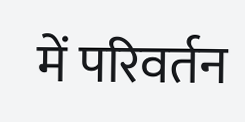में परिवर्तन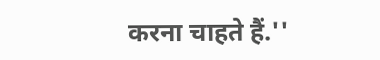करना चाहते हैं.''